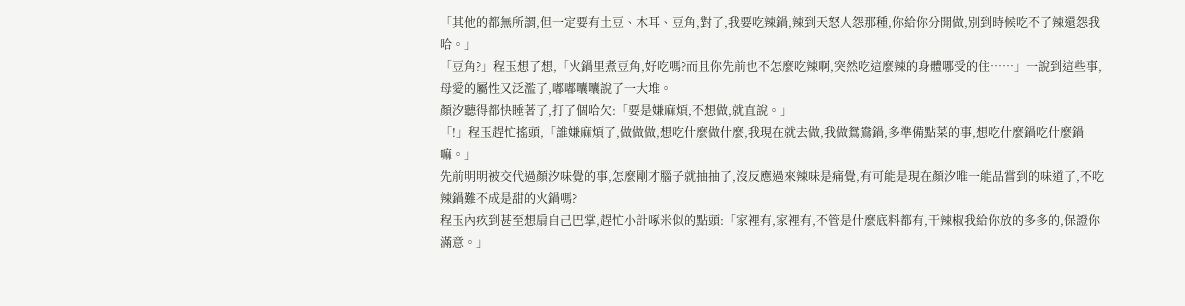「其他的都無所謂,但一定要有土豆、木耳、豆角,對了,我要吃辣鍋,辣到天怒人怨那種,你給你分開做,別到時候吃不了辣還怨我哈。」
「豆角?」程玉想了想,「火鍋里煮豆角,好吃嗎?而且你先前也不怎麼吃辣啊,突然吃這麼辣的身體哪受的住……」一說到這些事,母愛的屬性又泛濫了,嘟嘟囔囔說了一大堆。
顏汐聽得都快睡著了,打了個哈欠:「要是嫌麻煩,不想做,就直說。」
「!」程玉趕忙搖頭,「誰嫌麻煩了,做做做,想吃什麼做什麼,我現在就去做,我做鴛鴦鍋,多準備點菜的事,想吃什麼鍋吃什麼鍋嘛。」
先前明明被交代過顏汐味覺的事,怎麼剛才腦子就抽抽了,沒反應過來辣味是痛覺,有可能是現在顏汐唯一能品嘗到的味道了,不吃辣鍋難不成是甜的火鍋嗎?
程玉內疚到甚至想扇自己巴掌,趕忙小計啄米似的點頭:「家裡有,家裡有,不管是什麼底料都有,干辣椒我給你放的多多的,保證你滿意。」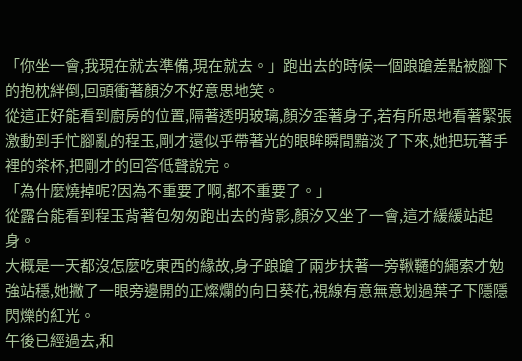「你坐一會,我現在就去準備,現在就去。」跑出去的時候一個踉蹌差點被腳下的抱枕絆倒,回頭衝著顏汐不好意思地笑。
從這正好能看到廚房的位置,隔著透明玻璃,顏汐歪著身子,若有所思地看著緊張激動到手忙腳亂的程玉,剛才還似乎帶著光的眼眸瞬間黯淡了下來,她把玩著手裡的茶杯,把剛才的回答低聲說完。
「為什麼燒掉呢?因為不重要了啊,都不重要了。」
從露台能看到程玉背著包匆匆跑出去的背影,顏汐又坐了一會,這才緩緩站起身。
大概是一天都沒怎麼吃東西的緣故,身子踉蹌了兩步扶著一旁鞦韆的繩索才勉強站穩,她撇了一眼旁邊開的正燦爛的向日葵花,視線有意無意划過葉子下隱隱閃爍的紅光。
午後已經過去,和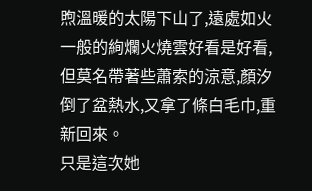煦溫暖的太陽下山了,遠處如火一般的絢爛火燒雲好看是好看,但莫名帶著些蕭索的涼意,顏汐倒了盆熱水,又拿了條白毛巾,重新回來。
只是這次她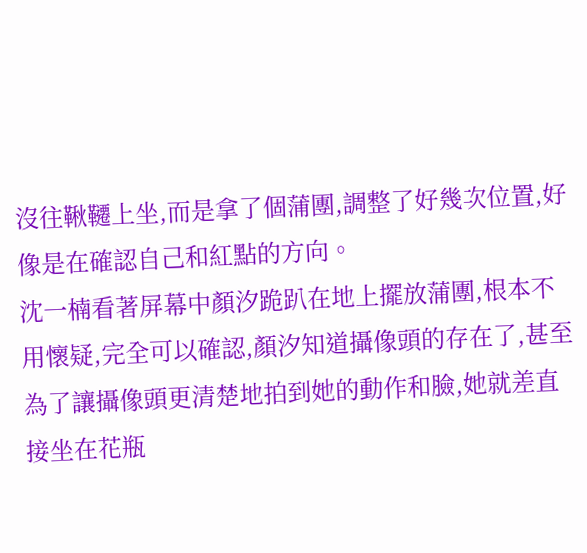沒往鞦韆上坐,而是拿了個蒲團,調整了好幾次位置,好像是在確認自己和紅點的方向。
沈一楠看著屏幕中顏汐跪趴在地上擺放蒲團,根本不用懷疑,完全可以確認,顏汐知道攝像頭的存在了,甚至為了讓攝像頭更清楚地拍到她的動作和臉,她就差直接坐在花瓶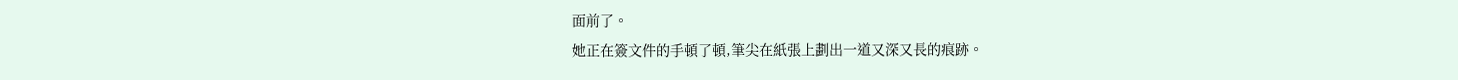面前了。
她正在簽文件的手頓了頓,筆尖在紙張上劃出一道又深又長的痕跡。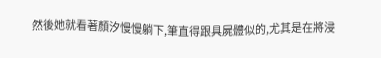然後她就看著顏汐慢慢躺下,筆直得跟具屍體似的,尤其是在將浸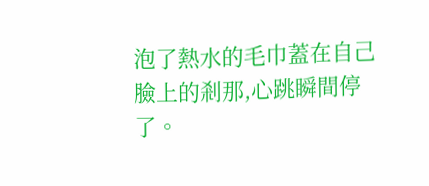泡了熱水的毛巾蓋在自己臉上的剎那,心跳瞬間停了。